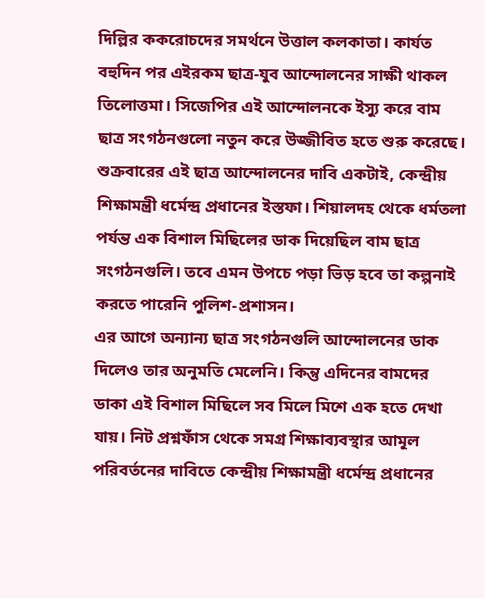দিল্লির ককরোচদের সমর্থনে উত্তাল কলকাতা। কার্যত বহুদিন পর এইরকম ছাত্র-যুব আন্দোলনের সাক্ষী থাকল তিলোত্তমা। সিজেপির এই আন্দোলনকে ইস্যু করে বাম ছাত্র সংগঠনগুলো নতুন করে উজ্জীবিত হতে শুরু করেছে। শুক্রবারের এই ছাত্র আন্দোলনের দাবি একটাই, কেন্দ্রীয় শিক্ষামন্ত্রী ধর্মেন্দ্র প্রধানের ইস্তফা। শিয়ালদহ থেকে ধর্মতলা পর্যন্ত এক বিশাল মিছিলের ডাক দিয়েছিল বাম ছাত্র সংগঠনগুলি। তবে এমন উপচে পড়া ভিড় হবে তা কল্পনাই করতে পারেনি পুলিশ-প্রশাসন।
এর আগে অন্যান্য ছাত্র সংগঠনগুলি আন্দোলনের ডাক দিলেও তার অনুমতি মেলেনি। কিন্তু এদিনের বামদের ডাকা এই বিশাল মিছিলে সব মিলে মিশে এক হতে দেখা যায়। নিট প্রশ্নফাঁস থেকে সমগ্র শিক্ষাব্যবস্থার আমূল পরিবর্তনের দাবিতে কেন্দ্রীয় শিক্ষামন্ত্রী ধর্মেন্দ্র প্রধানের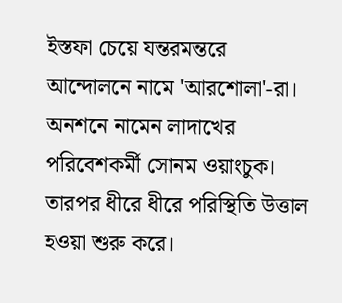ইস্তফা চেয়ে যন্তরমন্তরে আন্দোলনে নামে 'আরশোলা'-রা। অনশনে নামেন লাদাখের পরিবেশকর্মী সোনম ওয়াংচুক। তারপর ধীরে ধীরে পরিস্থিতি উত্তাল হওয়া শুরু করে।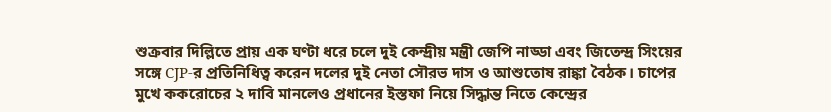শুক্রবার দিল্লিতে প্রায় এক ঘণ্টা ধরে চলে দুই কেন্দ্রীয় মন্ত্রী জেপি নাড্ডা এবং জিতেন্দ্র সিংয়ের সঙ্গে CJP-র প্রতিনিধিত্ব করেন দলের দুই নেতা সৌরভ দাস ও আশুতোষ রাঙ্কা বৈঠক। চাপের মুখে ককরোচের ২ দাবি মানলেও প্রধানের ইস্তফা নিয়ে সিদ্ধান্ত নিতে কেন্দ্রের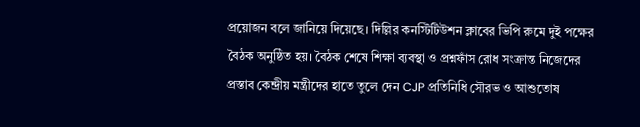প্রয়োজন বলে জানিয়ে দিয়েছে। দিল্লির কনস্টিটিউশন ক্লাবের ভিপি রুমে দুই পক্ষের বৈঠক অনুষ্ঠিত হয়। বৈঠক শেষে শিক্ষা ব্যবস্থা ও প্রশ্নফাঁস রোধ সংক্রান্ত নিজেদের প্রস্তাব কেন্দ্রীয় মন্ত্রীদের হাতে তুলে দেন CJP প্রতিনিধি সৌরভ ও আশুতোষ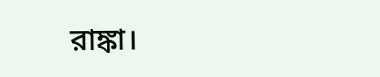রাঙ্কা।